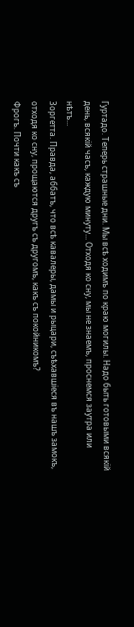Гуртадо. Теперь страшные дни. Мы всѣ ходимъ по краю могилы. Надо быть готовыми всякій день, всякій часъ, каждую минуту... Отходя ко сну, мы не знаемъ, проснемся заутра или нѣтъ...
Зоргетта. Правда, аббатъ, что всѣ кавалеры, дамы и рыцари, съѣхавшіеся въ нашъ замокъ, отходя ко сну, прощаются другъ съ другомъ, какъ съ покойникомъ?
Фрогъ. Почти какъ съ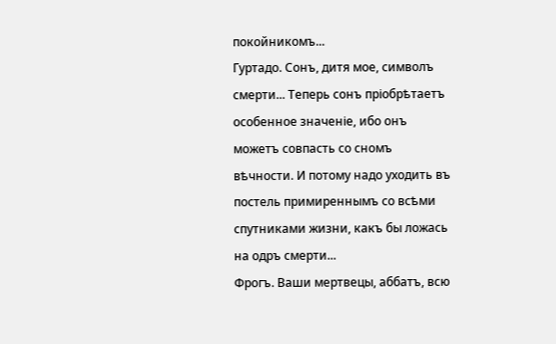покойникомъ...
Гуртадо. Сонъ, дитя мое, символъ смерти... Теперь сонъ пріобрѣтаетъ особенное значеніе, ибо онъ можетъ совпасть со сномъ вѣчности. И потому надо уходить въ постель примиреннымъ со всѣми спутниками жизни, какъ бы ложась на одръ смерти...
Фрогъ. Ваши мертвецы, аббатъ, всю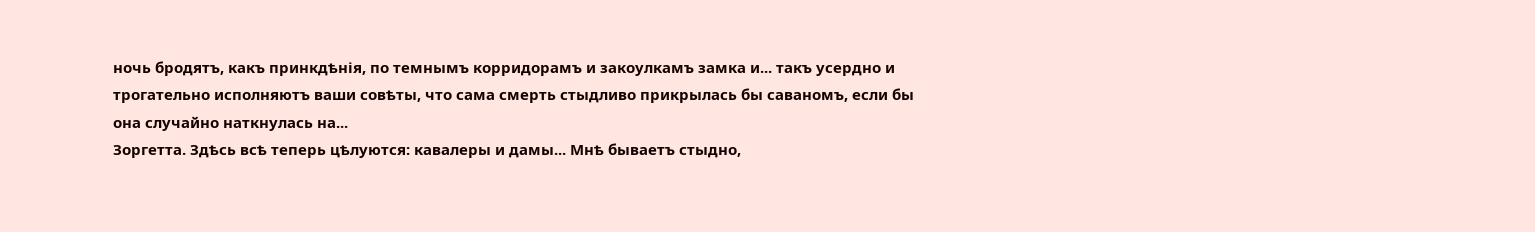ночь бродятъ, какъ принкдѣнія, по темнымъ корридорамъ и закоулкамъ замка и... такъ усердно и трогательно исполняютъ ваши совѣты, что сама смерть стыдливо прикрылась бы саваномъ, если бы она случайно наткнулась на...
Зоргетта. Здѣсь всѣ теперь цѣлуются: кавалеры и дамы... Мнѣ бываетъ стыдно,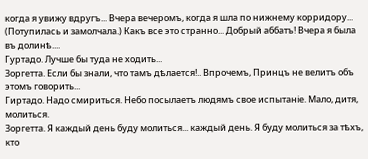когда я увижу вдругъ... Вчера вечеромъ, когда я шла по нижнему корридору... (Потупилась и замолчала.) Какъ все это странно... Добрый аббатъ! Вчера я была въ долинѣ....
Гуртадо. Лучше бы туда не ходить...
Зоргетта. Если бы знали, что тамъ дѣлается!.. Впрочемъ, Принцъ не велитъ объ этомъ говорить...
Гиртадо. Надо смириться. Небо посылаетъ людямъ свое испытаніе. Мало, дитя, молиться.
Зоргетта. Я каждый день буду молиться... каждый день. Я буду молиться за тѣхъ, кто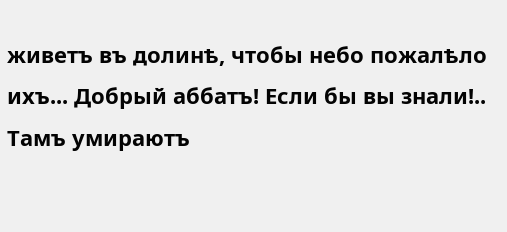живетъ въ долинѣ, чтобы небо пожалѣло ихъ... Добрый аббатъ! Если бы вы знали!.. Тамъ умираютъ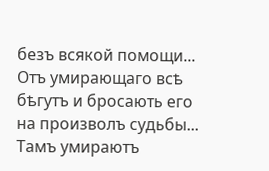безъ всякой помощи... Отъ умирающаго всѣ бѣгутъ и бросають его на произволъ судьбы... Тамъ умираютъ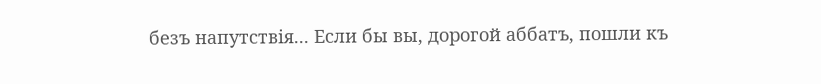безъ напутствія... Если бы вы, дорогой аббатъ, пошли къ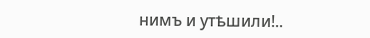нимъ и утѣшили!..